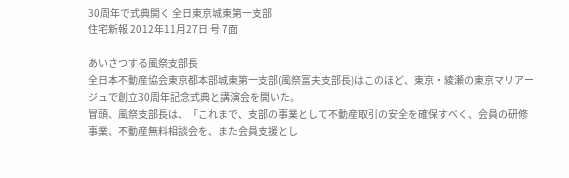30周年で式典開く 全日東京城東第一支部
住宅新報 2012年11月27日 号 7面

あいさつする風祭支部長
全日本不動産協会東京都本部城東第一支部(風祭富夫支部長)はこのほど、東京・綾瀬の東京マリアージュで創立30周年記念式典と講演会を開いた。
冒頭、風祭支部長は、「これまで、支部の事業として不動産取引の安全を確保すべく、会員の研修事業、不動産無料相談会を、また会員支援とし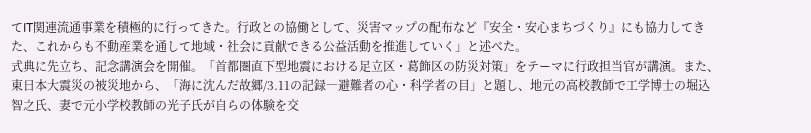てIT関連流通事業を積極的に行ってきた。行政との協働として、災害マップの配布など『安全・安心まちづくり』にも協力してきた、これからも不動産業を通して地域・社会に貢献できる公益活動を推進していく」と述べた。
式典に先立ち、記念講演会を開催。「首都圏直下型地震における足立区・葛飾区の防災対策」をテーマに行政担当官が講演。また、東日本大震災の被災地から、「海に沈んだ故郷/3.11の記録―避難者の心・科学者の目」と題し、地元の高校教師で工学博士の堀込智之氏、妻で元小学校教師の光子氏が自らの体験を交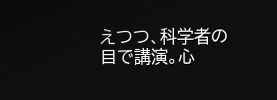えつつ、科学者の目で講演。心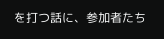を打つ話に、参加者たち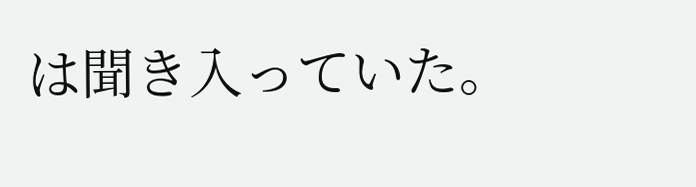は聞き入っていた。